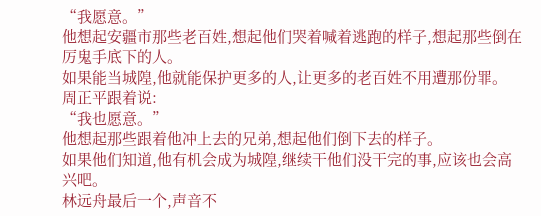“我愿意。”
他想起安疆市那些老百姓,想起他们哭着喊着逃跑的样子,想起那些倒在厉鬼手底下的人。
如果能当城隍,他就能保护更多的人,让更多的老百姓不用遭那份罪。
周正平跟着说:
“我也愿意。”
他想起那些跟着他冲上去的兄弟,想起他们倒下去的样子。
如果他们知道,他有机会成为城隍,继续干他们没干完的事,应该也会高兴吧。
林远舟最后一个,声音不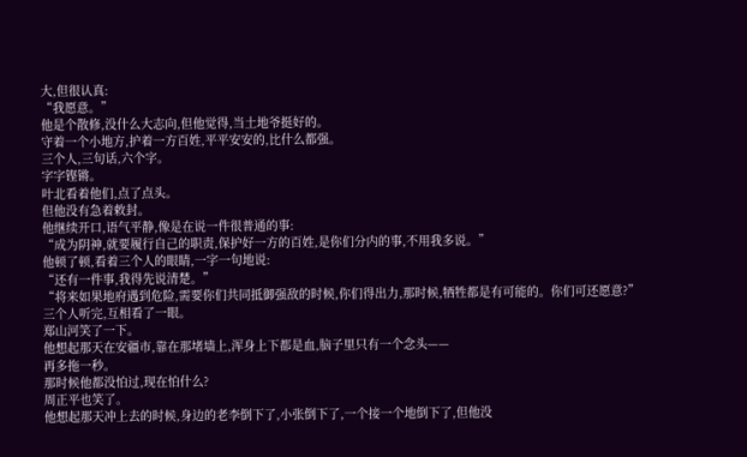大,但很认真:
“我愿意。”
他是个散修,没什么大志向,但他觉得,当土地爷挺好的。
守着一个小地方,护着一方百姓,平平安安的,比什么都强。
三个人,三句话,六个字。
字字铿锵。
叶北看着他们,点了点头。
但他没有急着敕封。
他继续开口,语气平静,像是在说一件很普通的事:
“成为阴神,就要履行自己的职责,保护好一方的百姓,是你们分内的事,不用我多说。”
他顿了顿,看着三个人的眼睛,一字一句地说:
“还有一件事,我得先说清楚。”
“将来如果地府遇到危险,需要你们共同抵御强敌的时候,你们得出力,那时候,牺牲都是有可能的。你们可还愿意?”
三个人听完,互相看了一眼。
郑山河笑了一下。
他想起那天在安疆市,靠在那堵墙上,浑身上下都是血,脑子里只有一个念头——
再多拖一秒。
那时候他都没怕过,现在怕什么?
周正平也笑了。
他想起那天冲上去的时候,身边的老李倒下了,小张倒下了,一个接一个地倒下了,但他没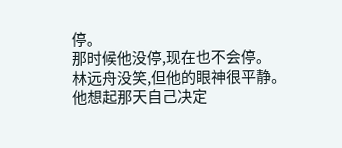停。
那时候他没停,现在也不会停。
林远舟没笑,但他的眼神很平静。
他想起那天自己决定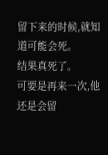留下来的时候,就知道可能会死。
结果真死了。
可要是再来一次,他还是会留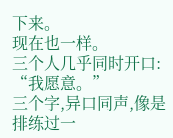下来。
现在也一样。
三个人几乎同时开口:
“我愿意。”
三个字,异口同声,像是排练过一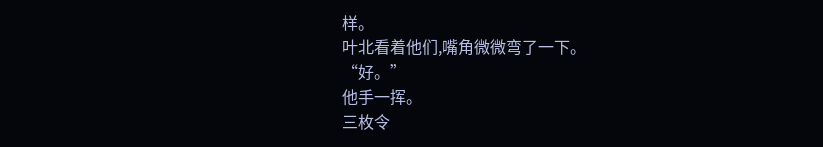样。
叶北看着他们,嘴角微微弯了一下。
“好。”
他手一挥。
三枚令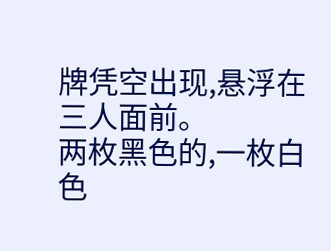牌凭空出现,悬浮在三人面前。
两枚黑色的,一枚白色